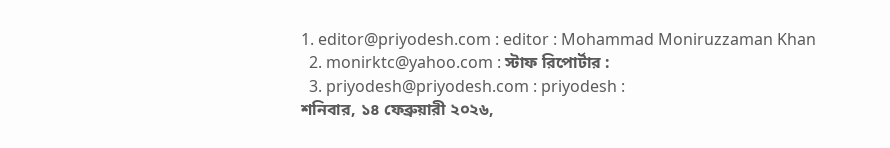1. editor@priyodesh.com : editor : Mohammad Moniruzzaman Khan
  2. monirktc@yahoo.com : স্টাফ রিপোর্টার :
  3. priyodesh@priyodesh.com : priyodesh :
শনিবার, ১৪ ফেব্রুয়ারী ২০২৬,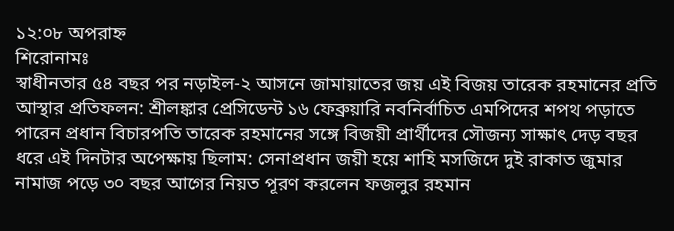১২:০৮ অপরাহ্ন
শিরোনামঃ
স্বাধীনতার ৫৪ বছর পর নড়াইল-২ আসনে জামায়াতের জয় এই বিজয় তারেক রহমানের প্রতি আস্থার প্রতিফলন: শ্রীলঙ্কার প্রেসিডেন্ট ১৬ ফেব্রুয়ারি নবনির্বাচিত এমপিদের শপথ পড়াতে পারেন প্রধান বিচারপতি তারেক রহমানের সঙ্গে বিজয়ী প্রার্থীদের সৌজন্য সাক্ষাৎ দেড় বছর ধরে এই দিনটার অপেক্ষায় ছিলাম: সেনাপ্রধান জয়ী হয়ে শাহি মসজিদে দুই রাকাত জুমার নামাজ পড়ে ৩০ বছর আগের নিয়ত পূরণ করলেন ফজলুর রহমান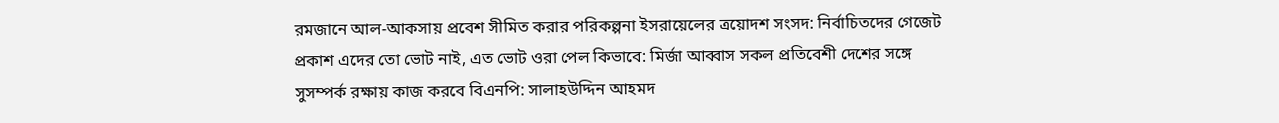রমজানে আল-আকসায় প্রবেশ সীমিত করার পরিকল্পনা ইসরায়েলের ত্রয়োদশ সংসদ: নির্বাচিতদের গেজেট প্রকাশ এদের তো ভোট নাই, এত ভোট ওরা পেল কিভাবে: মির্জা আব্বাস সকল প্রতিবেশী দেশের সঙ্গে সুসম্পর্ক রক্ষায় কাজ করবে বিএনপি: সালাহউদ্দিন আহমদ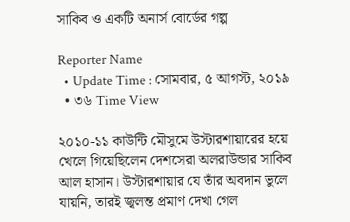সাকিব ও একটি অনার্স বোর্ডের গল্প

Reporter Name
  • Update Time : সোমবার, ৫ আগস্ট, ২০১৯
  • ৩৬ Time View

২০১০-১১ কাউন্টি মৌসুমে উস্টারশায়ারের হয়ে খেলে গিয়েছিলেন দেশসেরা অলরাউন্ডার সাকিব আল হাসান। উস্টারশায়ার যে তাঁর অবদান ভুলে যায়নি, তারই জ্বলন্ত প্রমাণ দেখা গেল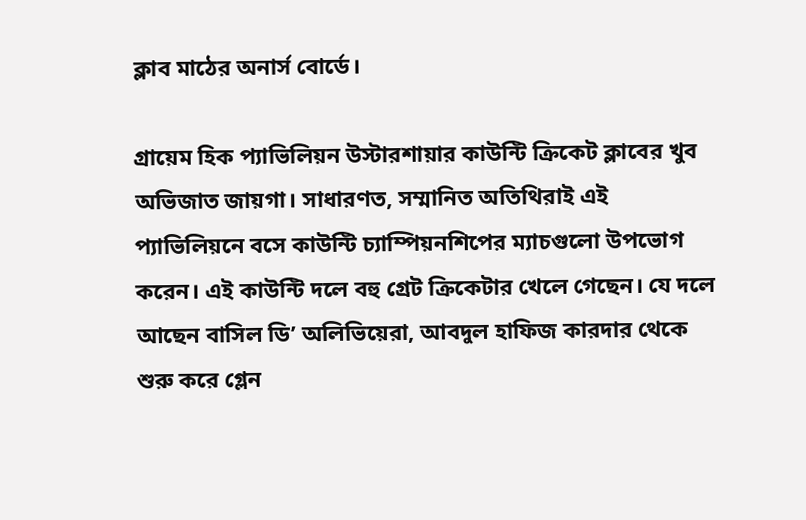ক্লাব মাঠের অনার্স বোর্ডে।

গ্রায়েম হিক প্যাভিলিয়ন উস্টারশায়ার কাউন্টি ক্রিকেট ক্লাবের খুব অভিজাত জায়গা। সাধারণত, সম্মানিত অতিথিরাই এই প্যাভিলিয়নে বসে কাউন্টি চ্যাম্পিয়নশিপের ম্যাচগুলো উপভোগ করেন। এই কাউন্টি দলে বহু গ্রেট ক্রিকেটার খেলে গেছেন। যে দলে আছেন বাসিল ডি’ অলিভিয়েরা, আবদুল হাফিজ কারদার থেকে শুরু করে গ্লেন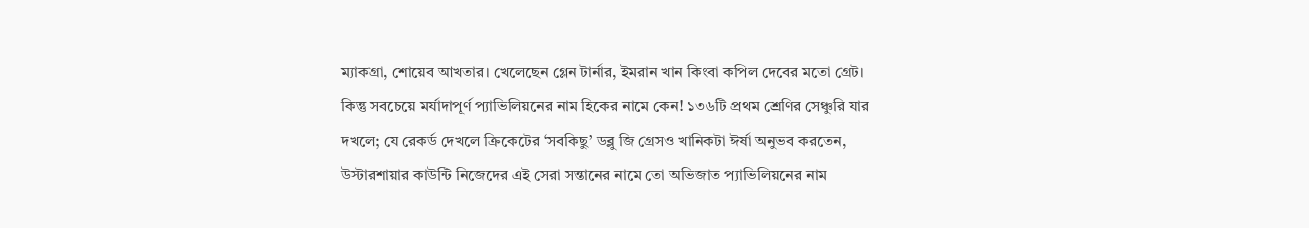ম্যাকগ্রা, শোয়েব আখতার। খেলেছেন গ্লেন টার্নার, ইমরান খান কিংবা কপিল দেবের মতো গ্রেট। কিন্তু সবচেয়ে মর্যাদাপূর্ণ প্যাভিলিয়নের নাম হিকের নামে কেন! ১৩৬টি প্রথম শ্রেণির সেঞ্চুরি যার দখলে; যে রেকর্ড দেখলে ক্রিকেটের ‘সবকিছু’ ডব্লু জি গ্রেসও খানিকটা ঈর্ষা অনুভব করতেন, উস্টারশায়ার কাউন্টি নিজেদের এই সেরা সন্তানের নামে তো অভিজাত প্যাভিলিয়নের নাম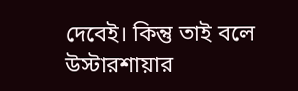দেবেই। কিন্তু তাই বলে উস্টারশায়ার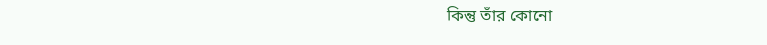কিন্তু তাঁর কোনো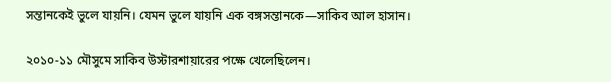সন্তানকেই ভুলে যায়নি। যেমন ভুলে যায়নি এক বঙ্গসন্তানকে—সাকিব আল হাসান।

২০১০-১১ মৌসুমে সাকিব উস্টারশায়ারের পক্ষে খেলেছিলেন।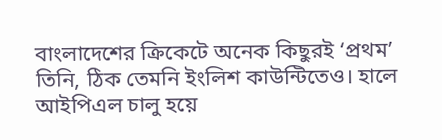বাংলাদেশের ক্রিকেটে অনেক কিছুরই ‘প্রথম’ তিনি, ঠিক তেমনি ইংলিশ কাউন্টিতেও। হালে আইপিএল চালু হয়ে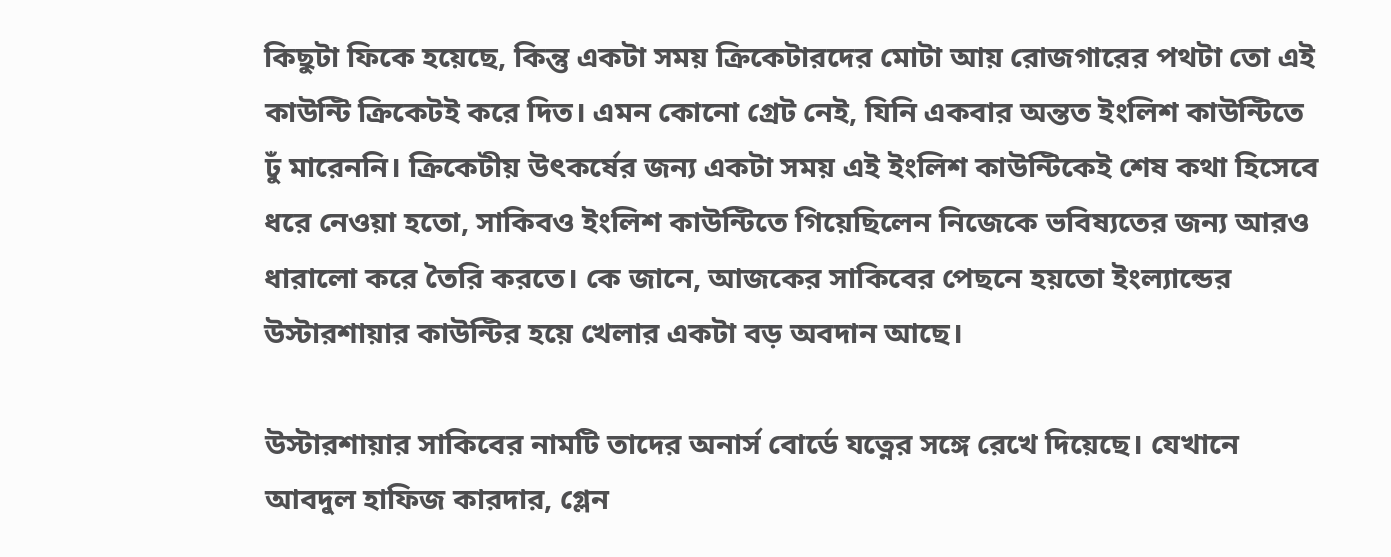কিছুটা ফিকে হয়েছে, কিন্তু একটা সময় ক্রিকেটারদের মোটা আয় রোজগারের পথটা তো এই কাউন্টি ক্রিকেটই করে দিত। এমন কোনো গ্রেট নেই, যিনি একবার অন্তত ইংলিশ কাউন্টিতে ঢুঁ মারেননি। ক্রিকেটীয় উৎকর্ষের জন্য একটা সময় এই ইংলিশ কাউন্টিকেই শেষ কথা হিসেবে ধরে নেওয়া হতো, সাকিবও ইংলিশ কাউন্টিতে গিয়েছিলেন নিজেকে ভবিষ্যতের জন্য আরও ধারালো করে তৈরি করতে। কে জানে, আজকের সাকিবের পেছনে হয়তো ইংল্যান্ডের উস্টারশায়ার কাউন্টির হয়ে খেলার একটা বড় অবদান আছে।

উস্টারশায়ার সাকিবের নামটি তাদের অনার্স বোর্ডে যত্নের সঙ্গে রেখে দিয়েছে। যেখানে আবদুল হাফিজ কারদার, গ্লেন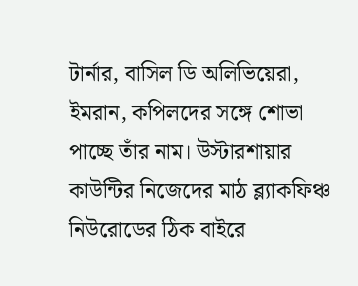টার্নার, বাসিল ডি অলিভিয়েরা, ইমরান, কপিলদের সঙ্গে শোভা পাচ্ছে তাঁর নাম। উস্টারশায়ার কাউন্টির নিজেদের মাঠ ব্ল্যাকফিঞ্চ নিউরোডের ঠিক বাইরে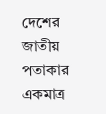দেশের জাতীয় পতাকার একমাত্র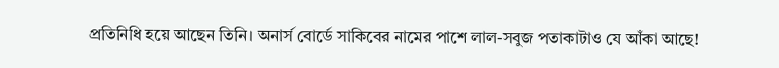প্রতিনিধি হয়ে আছেন তিনি। অনার্স বোর্ডে সাকিবের নামের পাশে লাল-সবুজ পতাকাটাও যে আঁকা আছে!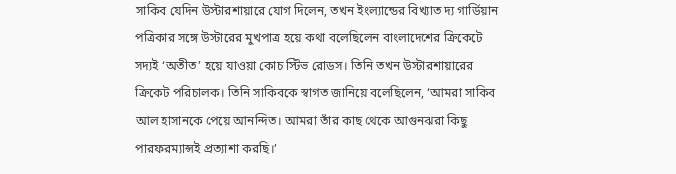সাকিব যেদিন উস্টারশায়ারে যোগ দিলেন, তখন ইংল্যান্ডের বিখ্যাত দ্য গার্ডিয়ান পত্রিকার সঙ্গে উস্টারের মুখপাত্র হয়ে কথা বলেছিলেন বাংলাদেশের ক্রিকেটে সদ্যই ‘অতীত’ হয়ে যাওয়া কোচ স্টিভ রোডস। তিনি তখন উস্টারশায়ারের ক্রিকেট পরিচালক। তিনি সাকিবকে স্বাগত জানিয়ে বলেছিলেন, ‘আমরা সাকিব আল হাসানকে পেয়ে আনন্দিত। আমরা তাঁর কাছ থেকে আগুনঝরা কিছু পারফরম্যান্সই প্রত্যাশা করছি।’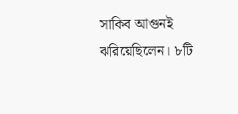সাকিব আগুনই ঝরিয়েছিলেন। ৮টি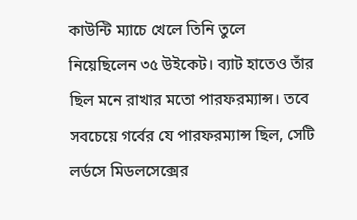কাউন্টি ম্যাচে খেলে তিনি তুলে নিয়েছিলেন ৩৫ উইকেট। ব্যাট হাতেও তাঁর ছিল মনে রাখার মতো পারফরম্যান্স। তবে সবচেয়ে গর্বের যে পারফরম্যান্স ছিল, সেটি লর্ডসে মিডলসেক্সের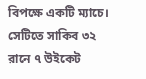বিপক্ষে একটি ম্যাচে। সেটিতে সাকিব ৩২ রানে ৭ উইকেট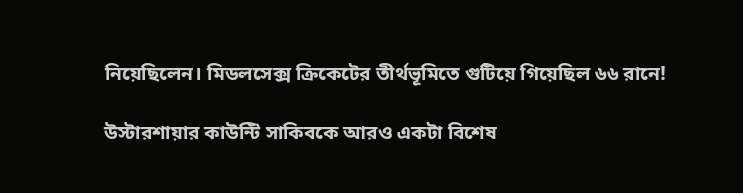নিয়েছিলেন। মিডলসেক্স ক্রিকেটের তীর্থভূমিতে গুটিয়ে গিয়েছিল ৬৬ রানে!

উস্টারশায়ার কাউন্টি সাকিবকে আরও একটা বিশেষ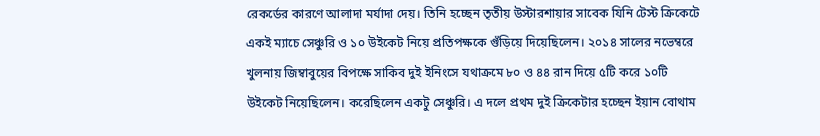রেকর্ডের কারণে আলাদা মর্যাদা দেয়। তিনি হচ্ছেন তৃতীয় উস্টারশায়ার সাবেক যিনি টেস্ট ক্রিকেটে একই ম্যাচে সেঞ্চুরি ও ১০ উইকেট নিয়ে প্রতিপক্ষকে গুঁড়িয়ে দিয়েছিলেন। ২০১৪ সালের নভেম্বরে খুলনায় জিম্বাবুয়ের বিপক্ষে সাকিব দুই ইনিংসে যথাক্রমে ৮০ ও ৪৪ রান দিয়ে ৫টি করে ১০টি উইকেট নিয়েছিলেন। করেছিলেন একটু সেঞ্চুরি। এ দলে প্রথম দুই ক্রিকেটার হচ্ছেন ইয়ান বোথাম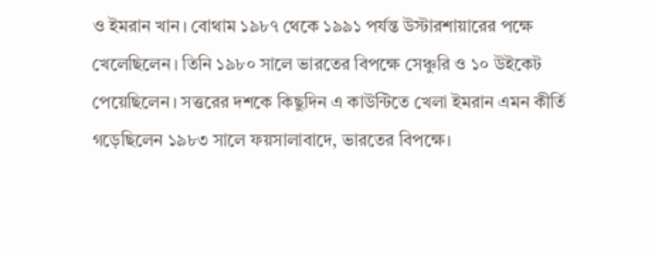ও ইমরান খান। বোথাম ১৯৮৭ থেকে ১৯৯১ পর্যন্ত উস্টারশায়ারের পক্ষে খেলেছিলেন। তিনি ১৯৮০ সালে ভারতের বিপক্ষে সেঞ্চুরি ও ১০ উইকেট পেয়েছিলেন। সত্তরের দশকে কিছুদিন এ কাউন্টিতে খেলা ইমরান এমন কীর্তি গড়েছিলেন ১৯৮৩ সালে ফয়সালাবাদে, ভারতের বিপক্ষে।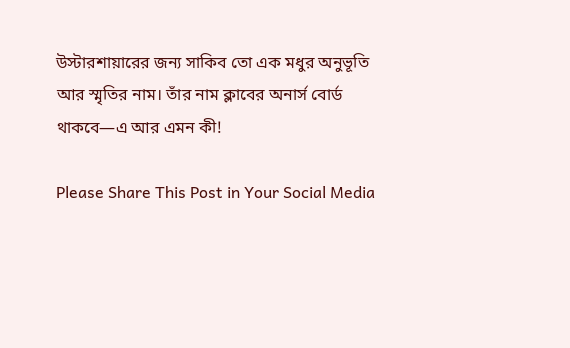উস্টারশায়ারের জন্য সাকিব তো এক মধুর অনুভূতি আর স্মৃতির নাম। তাঁর নাম ক্লাবের অনার্স বোর্ড থাকবে—এ আর এমন কী!

Please Share This Post in Your Social Media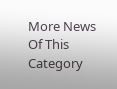More News Of This Category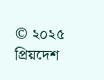© ২০২৫ প্রিয়দেশ